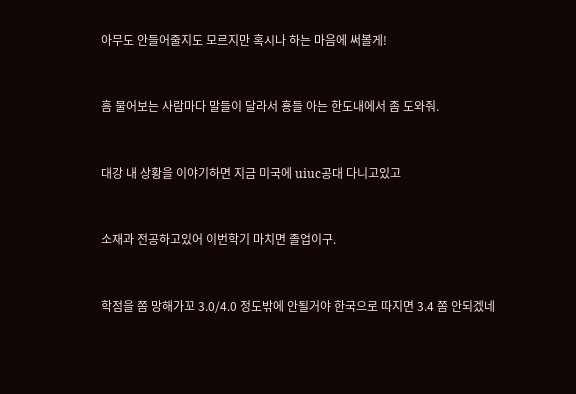아무도 안들어줄지도 모르지만 혹시나 하는 마음에 써볼게!


흠 물어보는 사람마다 말들이 달라서 횽들 아는 한도내에서 좀 도와줘.


대강 내 상황을 이야기하면 지금 미국에 uiuc공대 다니고있고


소재과 전공하고있어 이번학기 마치면 졸업이구.


학점을 쫌 망해가꼬 3.0/4.0 정도밖에 안될거야 한국으로 따지면 3.4 쫌 안되겠네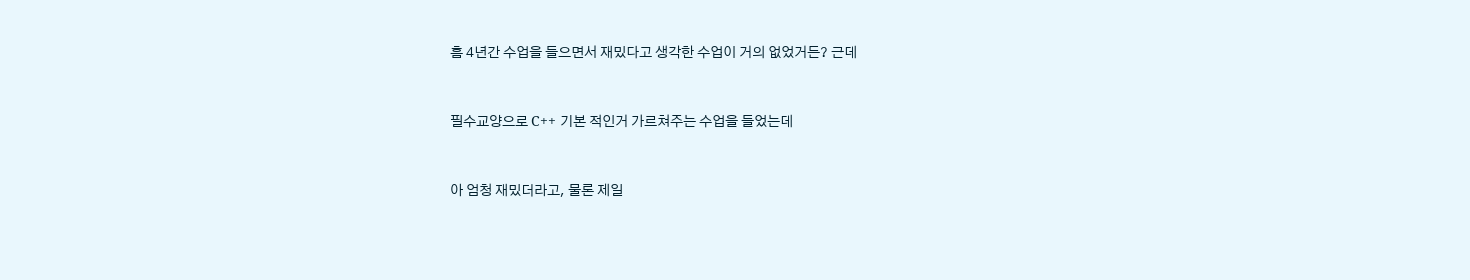흠 4년간 수업을 들으면서 재밌다고 생각한 수업이 거의 없었거든? 근데


필수교양으로 C++ 기본 적인거 가르쳐주는 수업을 들었는데


아 엄청 재밌더라고, 물론 제일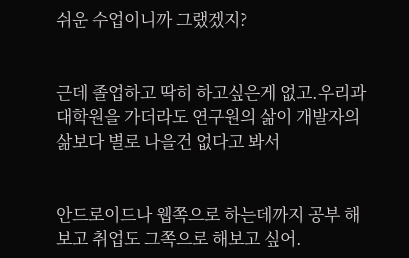쉬운 수업이니까 그랬겠지?


근데 졸업하고 딱히 하고싶은게 없고.우리과 대학원을 가더라도 연구원의 삶이 개발자의 삶보다 별로 나을건 없다고 봐서


안드로이드나 웹쪽으로 하는데까지 공부 해보고 취업도 그쪽으로 해보고 싶어.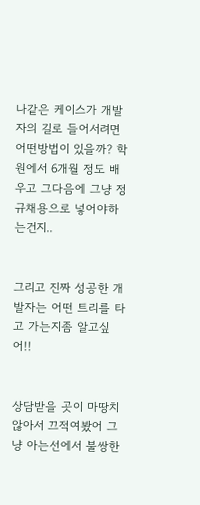나같은 케이스가 개발자의 길로 들어서려면 어떤방법이 있을까? 학원에서 6개월 정도 배우고 그다음에 그냥 정규채용으로 넣어야하는건지..


그리고 진짜 성공한 개발자는 어떤 트리를 타고 가는지좀 알고싶어!!


상담받을 곳이 마땅치 않아서 끄적여봤어 그냥 아는선에서 불쌍한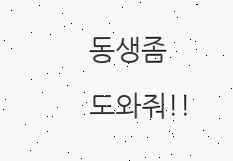동생좀 도와줘!!